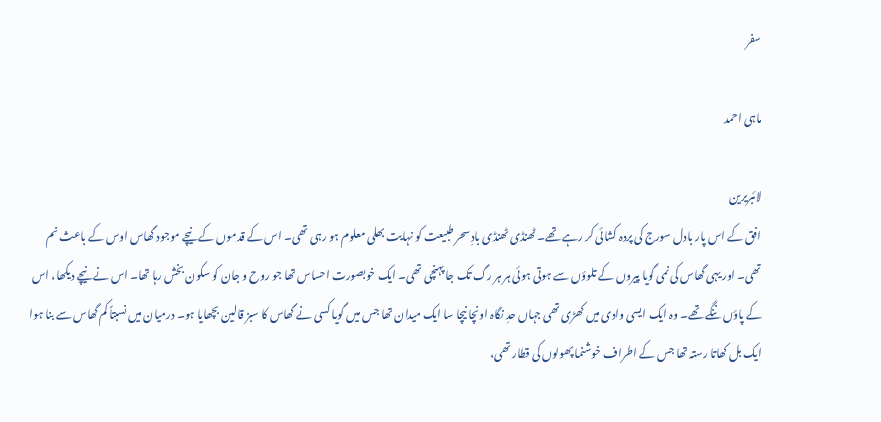سفر

ماہی احمد

لائبریرین
افق کے اس پار بادل سورج کی پردہ کشائی کر رہے تھے۔ ٹھنڈی ٹھنڈی بادِ سحر طبیعت کو نہایت بھلی معلوم ہو رہی تھی۔ اس کے قدموں کے نیچے موجود گھاس اوس کے باعث نم تھی۔ اور یہی گھاس کی نمی گویا پیروں کے تلوؤں سے ہوتی ہوئی ہر ہر رگ تک جا پہنچی تھی۔ ایک خوبصورت احساس تھا جو روح و جان کو سکون بخش رہا تھا۔ اس نے نیچے دیکھا، اس کے پاؤں ننگے تھے۔ وہ ایک ایسی وادی میں کھڑی تھی جہاں حدِ نگاہ اونچا نیچا سا ایک میدان تھا جس میں گویا کسی نے گھاس کا سبز قالین بچھایا ہو۔ درمیان میں نسبتاً کم گھاس سے بنا ہوا ایک بل کھاتا رستہ تھا جس کے اطراف خوشنما پھولوں کی قطار تھی،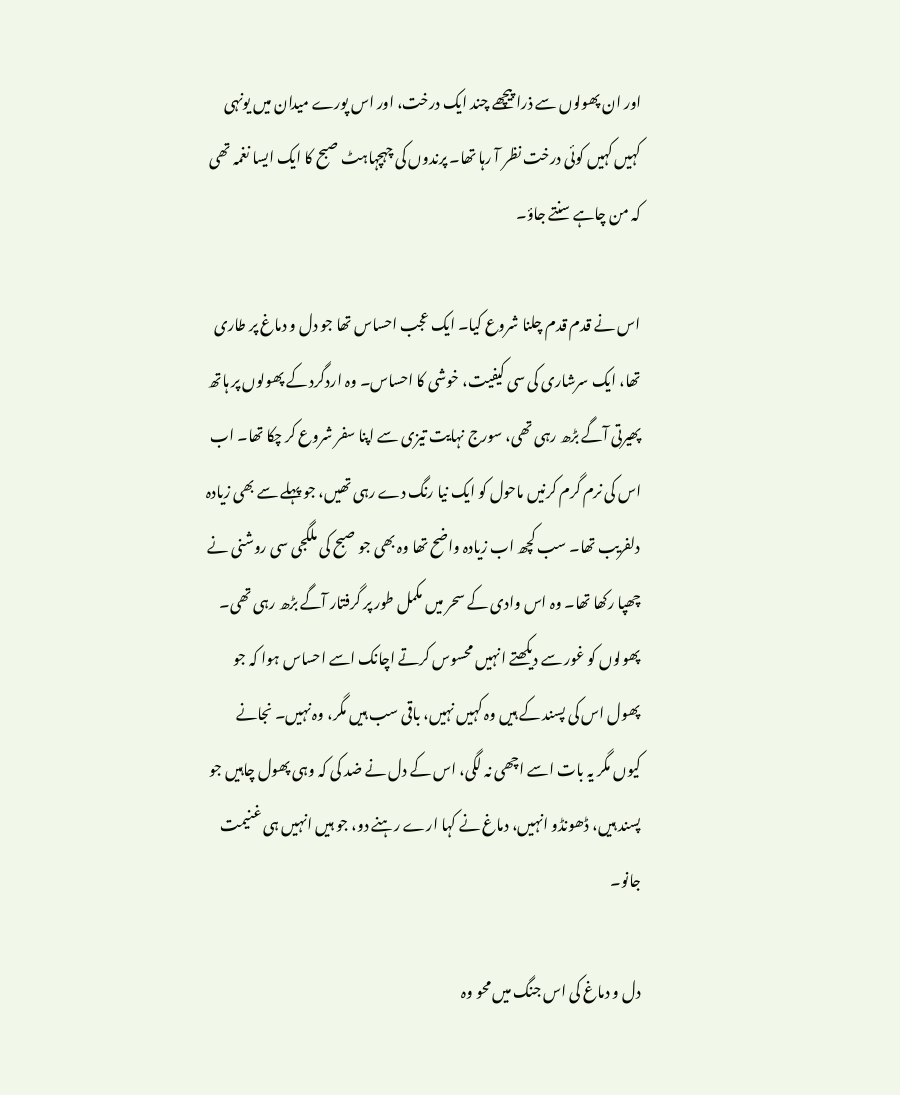اور ان پھولوں سے ذرا پیچھے چند ایک درخت، اور اس پورے میدان میں یونہی کہیں کہیں کوئی درخت نظر آ رہا تھا۔ پرندوں کی چہچہاہٹ صبح کا ایک ایسا نغمہ تھی کہ من چاہے سنتے جاؤ۔

اس نے قدم قدم چلنا شروع کیا۔ ایک عجب احساس تھا جو دل و دماغ پر طاری تھا، ایک سرشاری کی سی کیفیت، خوشی کا احساس۔ وہ اردگرد کے پھولوں پر ہاتھ پھیرتی آگے بڑھ رہی تھی، سورج نہایت تیزی سے اپنا سفر شروع کر چکا تھا۔ اب اس کی نرم گرم کرنیں ماحول کو ایک نیا رنگ دے رہی تھیں، جو پہلے سے بھی زیادہ دلفریب تھا۔ سب کچھ اب زیادہ واضح تھا وہ بھی جو صبح کی ملگجی سی روشنی نے چھپا رکھا تھا۔ وہ اس وادی کے سحر میں مکمل طور پر گرفتار آگے بڑھ رہی تھی۔ پھولوں کو غور سے دیکھتے انہیں محسوس کرتے اچانک اسے احساس ہوا کہ جو پھول اس کی پسند کے ہیں وہ کہیں نہیں، باقی سب ہیں مگر، وہ نہیں۔ نجانے کیوں مگر یہ بات اسے اچھی نہ لگی، اس کے دل نے ضد کی کہ وہی پھول چاہیں جو پسند ہیں، ڈھونڈو انہیں، دماغ نے کہا ارے رہنے دو، جو ہیں انہیں ہی غنیمت جانو۔

دل و دماغ کی اس جنگ میں محو وہ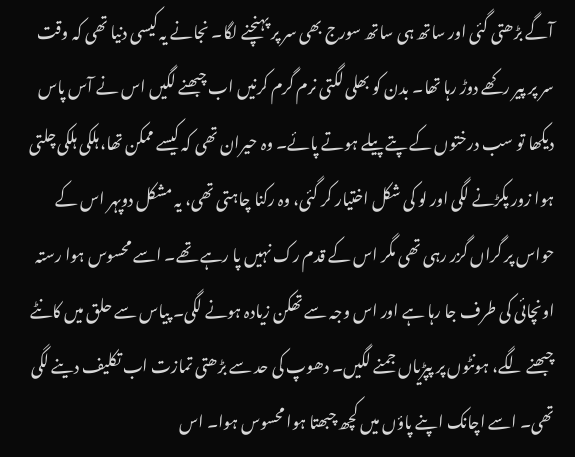آگے بڑھتی گئی اور ساتھ ہی ساتھ سورج بھی سر پر پہنچنے لگا۔ نجانے یہ کیسی دنیا تھی کہ وقت سر پر پیر رکھے دوڑ رہا تھا۔ بدن کو بھلی لگتی نرم گرم کرنیں اب چبھنے لگیں اس نے آس پاس دیکھا تو سب درختوں کے پتے پیلے ہوتے پائے۔ وہ حیران تھی کہ کیسے ممکن تھا، ہلکی ہلکی چلتی ہوا زور پکڑنے لگی اور لو کی شکل اختیار کر گئی، وہ رکنا چاہتی تھی، یہ مشکل دوپہر اس کے حواس پر گراں گزر رہی تھی مگر اس کے قدم رک نہیں پا رہے تھے۔ اسے محسوس ہوا رستہ اونچائی کی طرف جا رہا ہے اور اس وجہ سے تھکن زیادہ ہونے لگی۔ پیاس سے حلق میں کانٹے چبھنے لگے، ہونٹوں پر پپڑیاں جمنے لگیں۔ دھوپ کی حد سے بڑھتی تمازت اب تکلیف دینے لگی تھی۔ اسے اچانک اپنے پاؤں میں کچھ چبھتا ہوا محسوس ہوا۔ اس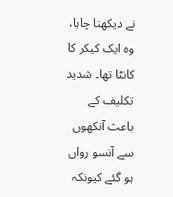نے دیکھنا چاہا، وہ ایک کیکر کا کانٹا تھا۔ شدید تکلیف کے باعث آنکھوں سے آنسو رواں ہو گئے کیونکہ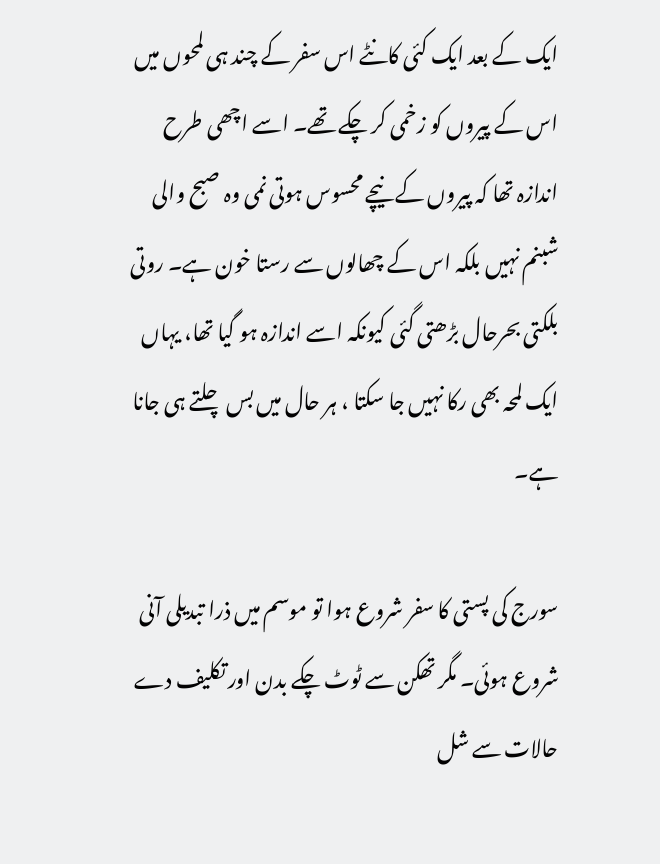ایک کے بعد ایک کئی کانٹے اس سفر کے چند ہی لمحوں میں اس کے پیروں کو زخمی کر چکے تھے۔ اسے اچھی طرح اندازہ تھا کہ پیروں کے نیچے محسوس ہوتی نمی وہ صبح والی شبنم نہیں بلکہ اس کے چھالوں سے رستا خون ہے۔ روتی بلکتی بحرحال بڑھتی گئی کیونکہ اسے اندازہ ہو گیا تھا، یہاں ایک لمحہ بھی رکا نہیں جا سکتا ، ہر حال میں بس چلتے ہی جانا ہے۔

سورج کی پستی کا سفر شروع ہوا تو موسم میں ذرا تبدیلی آنی شروع ہوئی۔ مگر تھکن سے ٹوٹ چکے بدن اور تکلیف دے حالات سے شل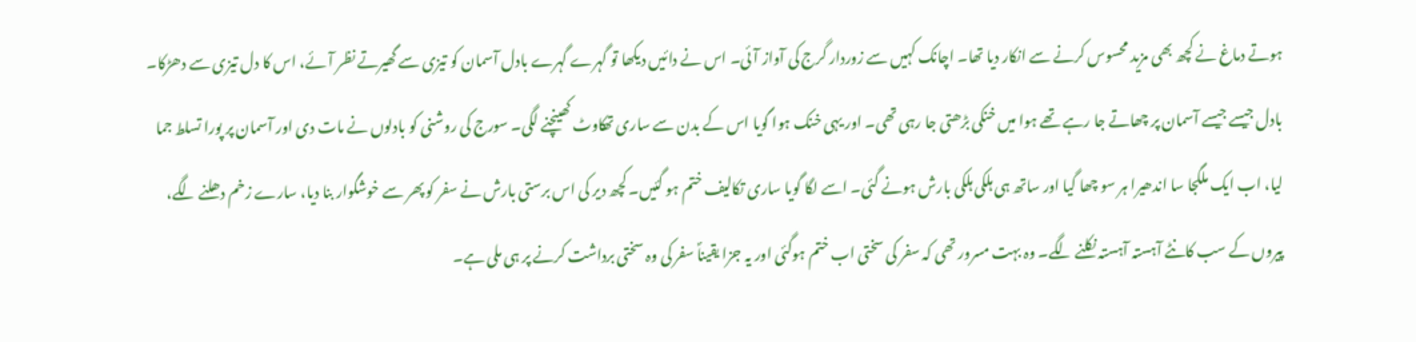ہوتے دماغ نے کچھ بھی مزید محسوس کرنے سے انکار دیا تھا۔ اچانک کہیں سے زوردار گرج کی آواز آئی۔ اس نے دائیں دیکھا تو گہرے گہرے بادل آسمان کو تیزی سے گھیرتے نظر آئے، اس کا دل تیزی سے دھڑکا۔ بادل جیسے جیسے آسمان پر چھاتے جا رہے تھے ہوا میں خنکی بڑھتی جا رہی تھی۔ اور یہی خنک ہوا گویا اس کے بدن سے ساری تھکاوٹ کھینچنے لگی۔ سورج کی روشنی کو بادلوں نے مات دی اور آسمان پر پورا تسلط جما لیا، اب ایک ملگجا سا اندھیرا ہر سو چھا گیا اور ساتھ ہی ہلکی ہلکی بارش ہونے گئی۔ اسے لگا گویا ساری تکالیف ختم ہو گئیں۔ کچھ دیر کی اس برستی بارش نے سفر کو پھر سے خوشگوار بنا دیا، سارے زخم دھلنے لگے، پیروں کے سب کانٹے آہستہ آہستہ نکلنے لگے۔ وہ بہت مسرور تھی کہ سفر کی سختی اب ختم ہوگئی اور یہ جزا یقیناؐ سفر کی وہ سختی برداشت کرنے پر ہی ملی ہے۔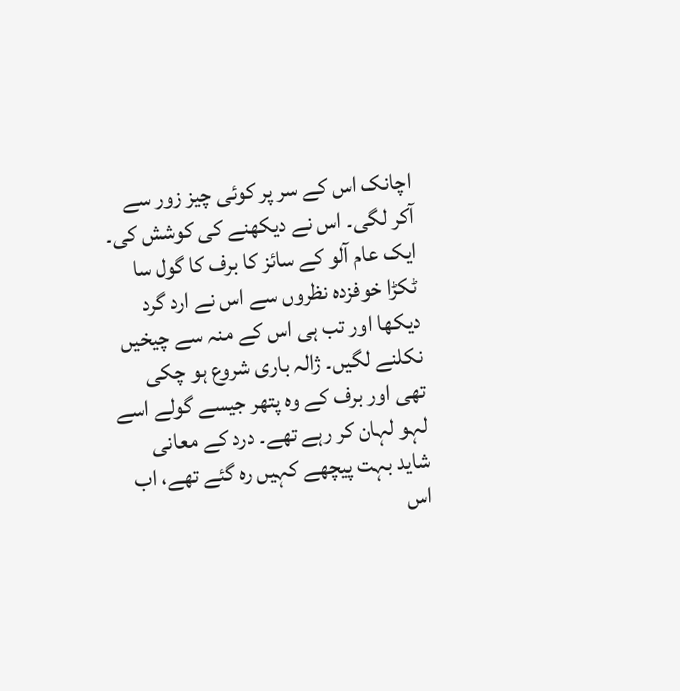اچانک اس کے سر پر کوئی چیز زور سے آکر لگی۔ اس نے دیکھنے کی کوشش کی۔ ایک عام آلو کے سائز کا برف کا گول سا ٹکڑا خوفزدہ نظروں سے اس نے ارد گرد دیکھا اور تب ہی اس کے منہ سے چیخیں نکلنے لگیں۔ ژالہ باری شروع ہو چکی تھی اور برف کے وہ پتھر جیسے گولے اسے لہو لہان کر رہے تھے۔ درد کے معانی شاید بہت پیچھے کہیں رہ گئے تھے، اب اس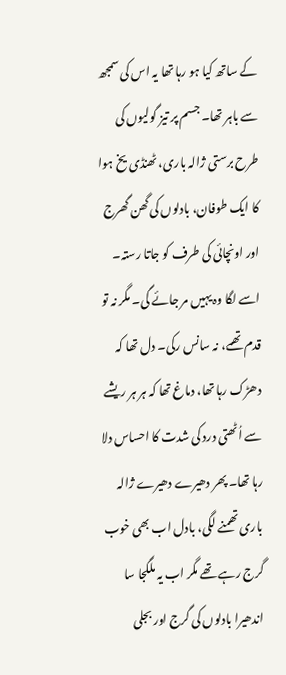کے ساتھ کیا ہو رہا تھا یہ اس کی سمجھ سے باہر تھا۔ جسم پر تیز گولیوں کی طرح برستی ژالہ باری، ٹھنڈی یخ ہوا کا ایک طوفان، بادلوں کی گھن گھرج اور اونچائی کی طرف کو جاتا رستہ۔ اسے لگا وہ یہیں مر جائے گی۔ مگر نہ تو قدم تھمے، نہ سانس رکی۔ دل تھا کہ دھڑک رہا تھا، دماغ تھا کہ ہر ہر ریشے سے اُٹھتی درد کی شدت کا احساس دلا رہا تھا۔ پھر دھیرے دھیرے ژالہ باری تھمنے لگی، بادل اب بھی خوب گرج رہے تھے مگر اب یہ ملگجا سا اندھیرا بادلوں کی گرج اور بجلی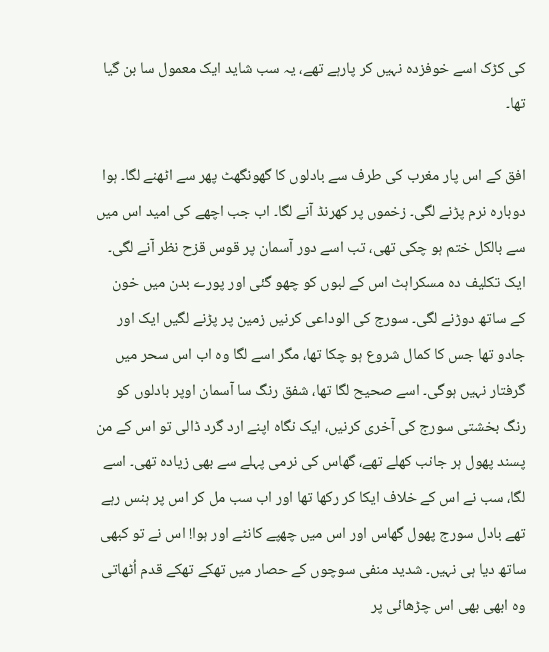کی کڑک اسے خوفزدہ نہیں کر پارہے تھے، یہ سب شاید ایک معمول سا بن گیا تھا۔

افق کے اس پار مغرب کی طرف سے بادلوں کا گھونگھٹ پھر سے اٹھنے لگا۔ ہوا دوبارہ نرم پڑنے لگی۔ زخموں پر کھرنڈ آنے لگا۔ اب جب اچھے کی امید اس میں سے بالکل ختم ہو چکی تھی، تب اسے دور آسمان پر قوس قزح نظر آنے لگی۔ ایک تکلیف دہ مسکراہٹ اس کے لبوں کو چھو گئی اور پورے بدن میں خون کے ساتھ دوڑنے لگی۔ سورج کی الوداعی کرنیں زمین پر پڑنے لگیں ایک اور جادو تھا جس کا کمال شروع ہو چکا تھا، مگر اسے لگا وہ اب اس سحر میں گرفتار نہیں ہوگی۔ اسے صحیح لگا تھا، شفق رنگ سا آسمان اوپر بادلوں کو رنگ بخشتی سورج کی آخری کرنیں، ایک نگاہ اپنے ارد گرد ڈالی تو اس کے من پسند پھول ہر جانب کھلے تھے، گھاس کی نرمی پہلے سے بھی زیادہ تھی۔ اسے لگا، سب نے اس کے خلاف ایکا کر رکھا تھا اور اب سب مل کر اس پر ہنس رہے تھے بادل سورج پھول گھاس اور اس میں چھپے کانٹے اور ہوا! اس نے تو کبھی ساتھ دیا ہی نہیں۔ شدید منفی سوچوں کے حصار میں تھکے تھکے قدم اُٹھاتی وہ ابھی بھی اس چڑھائی پر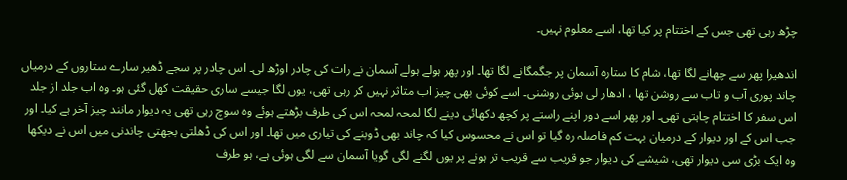چڑھ رہی تھی جس کے اختتام پر کیا تھا، اسے معلوم نہیں۔

اندھیرا پھر سے چھانے لگا تھا، شام کا ستارہ آسمان پر جگمگانے لگا تھا۔ اور پھر ہولے ہولے آسمان نے رات کی چادر اوڑھ لی۔ اس چادر پر سجے ڈھیر سارے ستاروں کے درمیاں چاند پوری آب و تاب سے روشن تھا ، ادھار لی ہوئی روشنی۔ اسے کوئی بھی چیز اب متاثر نہیں کر رہی تھی، یوں لگا جیسے ساری حقیقت کھل گئی ہو۔ وہ اب جلد از جلد اس سفر کا اختتام چاہتی تھی۔ اور پھر اسے دور اپنے راستے پر کچھ دکھائی دینے لگا لمحہ لمحہ اس کی طرف بڑھتے ہوئے وہ سوچ رہی تھی یہ دیوار مانند چیز آخر ہے کیا۔ اور جب اس کے اور دیوار کے درمیان بہت کم فاصلہ رہ گیا تو اس نے محسوس کیا کہ چاند بھی ڈوبنے کی تیاری میں تھا۔ اور اس کی ڈھلتی بجھتی چاندنی میں اس نے دیکھا وہ ایک بڑی سی دیوار تھی، شیشے کی دیوار جو قریب سے قریب تر ہونے پر یوں لگنے لگی گویا آسمان سے لگی ہوئی ہے، ہو طرف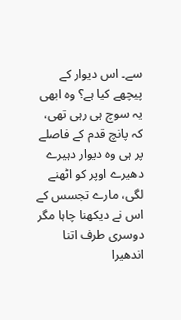سے۔ اس دیوار کے پیچھے کیا ہے؟ وہ ابھی یہ سوچ ہی رہی تھی، کہ پانچ قدم کے فاصلے پر ہی وہ دیوار دہیرے دھیرے اوپر کو اٹھنے لگی، مارے تجسس کے اس نے دیکھنا چاہا مگر دوسری طرف اتنا اندھیرا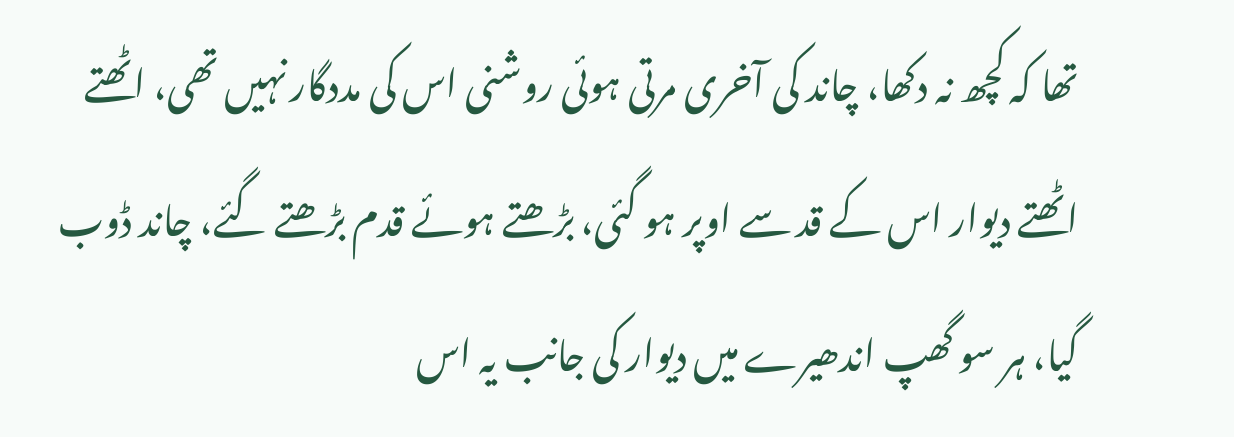تھا کہ کچھ نہ دکھا، چاند کی آخری مرتی ہوئی روشنی اس کی مددگار نہیں تھی، اٹھتے اٹھتے دیوار اس کے قد سے اوپر ہو گئی، بڑھتے ہوئے قدم بڑھتے گئے، چاند ڈوب گیا، ہر سو گھپ اندھیرے میں دیوار کی جانب یہ اس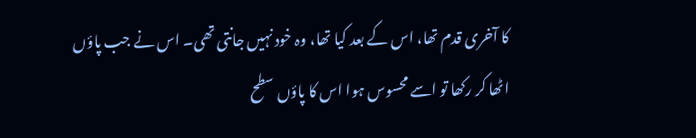کا آخری قدم تھا، اس کے بعد کیا تھا، وہ خود نہیں جانتی تھی۔ اس نے جب پاؤں اٹھا کر رکھا تو اسے محسوس ہوا اس کا پاؤں سطح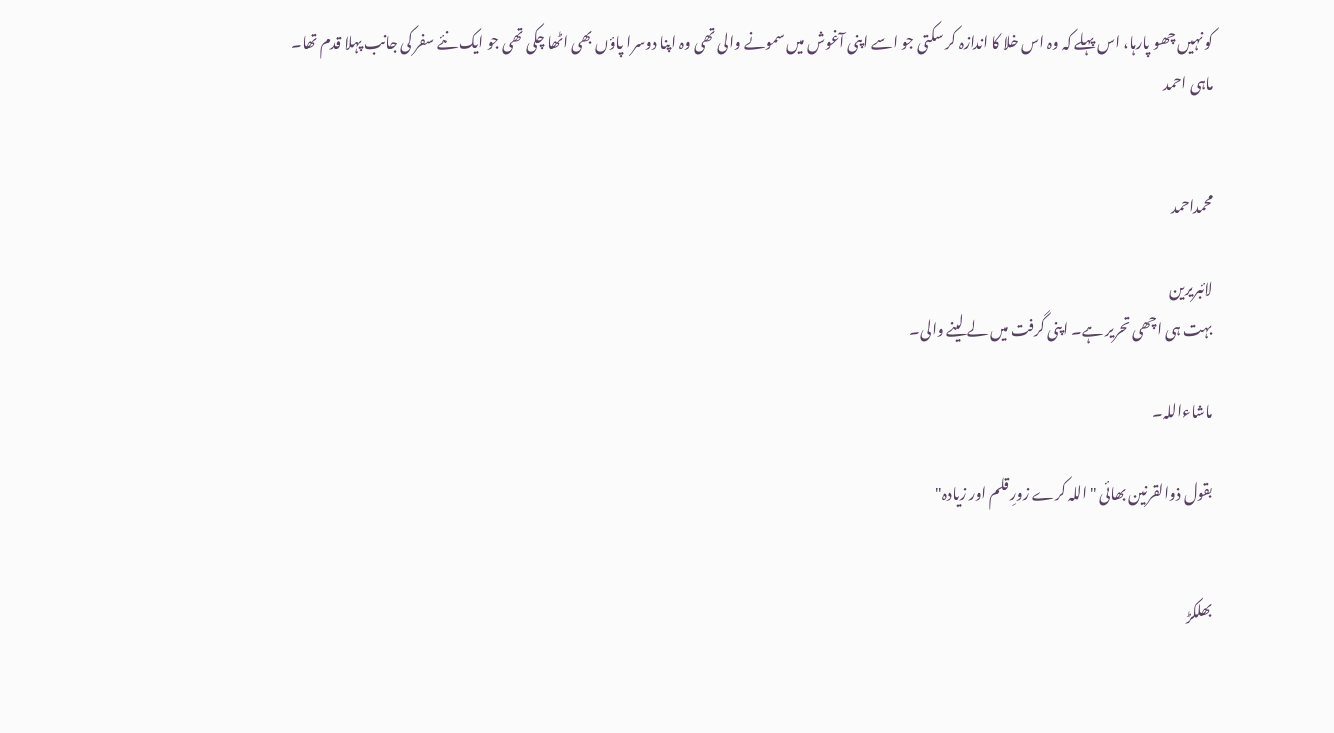کو نہیں چھو پارہا، اس پہلے کہ وہ اس خلا کا اندازہ کر سکتی جو اسے اپنی آغوش میں سمونے والی تھی وہ اپنا دوسرا پاؤں بھی اٹھا چکی تھی جو ایک نئے سفر کی جانب پہلا قدم تھا۔
ماہی احمد


محمداحمد

لائبریرین
بہت ہی اچھی تحریر ہے۔ اپنی گرفت میں لے لینے والی۔

ماشاءاللہ۔

بقول ذوالقرنین بھائی "اللہ کرے زورِ قلم اور زیادہ"


بھلکڑ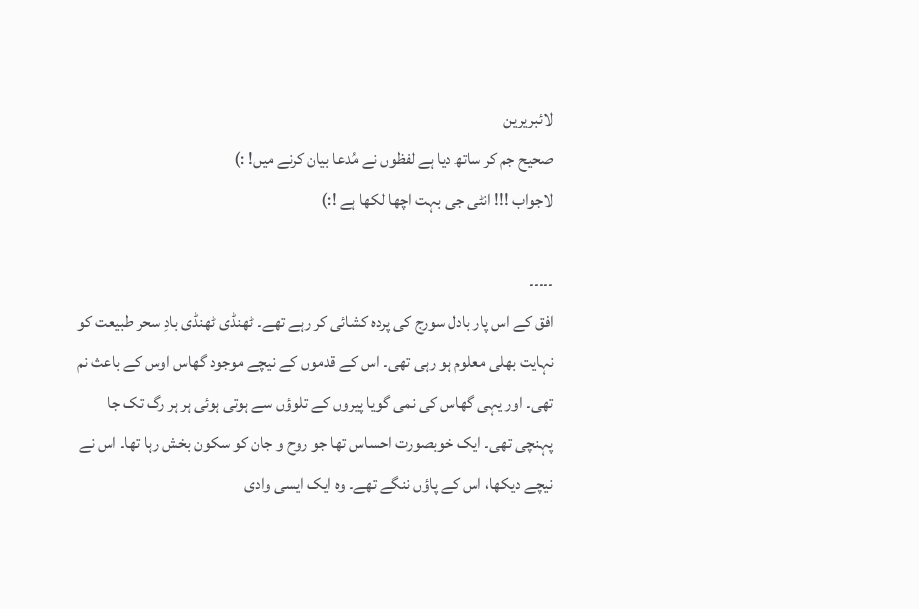لائبریرین
صحیح جم کر ساتھ دیا ہے لفظوں نے مُدعا بیان کرنے میں! :)
لاجواب !!! انٹی جی بہت اچھا لکھا ہے !:)

۔۔۔۔۔
افق کے اس پار بادل سورج کی پردہ کشائی کر رہے تھے۔ ٹھنڈی ٹھنڈی بادِ سحر طبیعت کو نہایت بھلی معلوم ہو رہی تھی۔ اس کے قدموں کے نیچے موجود گھاس اوس کے باعث نم تھی۔ اور یہی گھاس کی نمی گویا پیروں کے تلوؤں سے ہوتی ہوئی ہر ہر رگ تک جا پہنچی تھی۔ ایک خوبصورت احساس تھا جو روح و جان کو سکون بخش رہا تھا۔ اس نے نیچے دیکھا، اس کے پاؤں ننگے تھے۔ وہ ایک ایسی وادی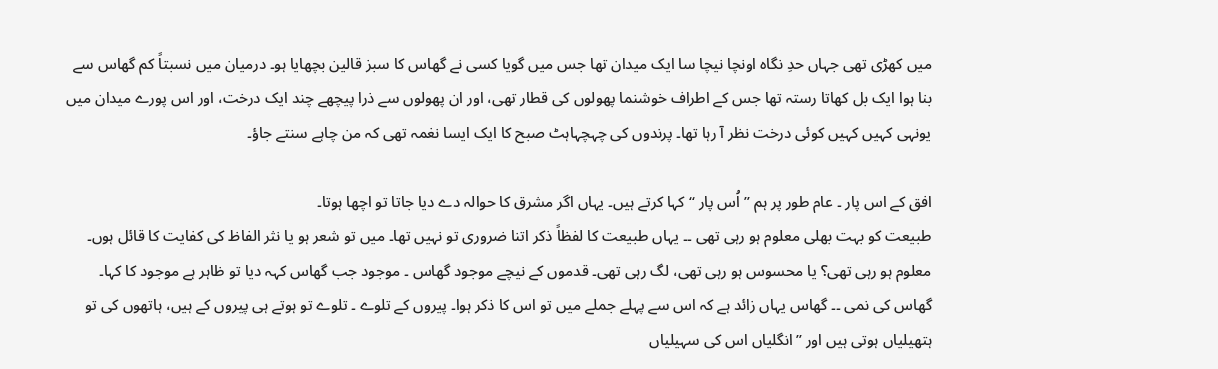میں کھڑی تھی جہاں حدِ نگاہ اونچا نیچا سا ایک میدان تھا جس میں گویا کسی نے گھاس کا سبز قالین بچھایا ہو۔ درمیان میں نسبتاً کم گھاس سے بنا ہوا ایک بل کھاتا رستہ تھا جس کے اطراف خوشنما پھولوں کی قطار تھی، اور ان پھولوں سے ذرا پیچھے چند ایک درخت، اور اس پورے میدان میں یونہی کہیں کہیں کوئی درخت نظر آ رہا تھا۔ پرندوں کی چہچہاہٹ صبح کا ایک ایسا نغمہ تھی کہ من چاہے سنتے جاؤ۔

افق کے اس پار ۔ عام طور پر ہم ’’ اُس پار ‘‘ کہا کرتے ہیں۔ یہاں اگر مشرق کا حوالہ دے دیا جاتا تو اچھا ہوتا۔
طبیعت کو بہت بھلی معلوم ہو رہی تھی ۔۔ یہاں طبیعت کا لفظاً ذکر اتنا ضروری تو نہیں تھا۔ میں تو شعر ہو یا نثر الفاظ کی کفایت کا قائل ہوں۔
معلوم ہو رہی تھی؟ یا محسوس ہو رہی تھی، لگ رہی تھی۔ قدموں کے نیچے موجود گھاس ۔ موجود جب گھاس کہہ دیا تو ظاہر ہے موجود کا کہا۔
گھاس کی نمی ۔۔ گھاس یہاں زائد ہے کہ اس سے پہلے جملے میں تو اس کا ذکر ہوا۔ پیروں کے تلوے ۔ تلوے تو ہوتے ہی پیروں کے ہیں، ہاتھوں کی تو ہتھیلیاں ہوتی ہیں اور ’’انگلیاں اس کی سہیلیاں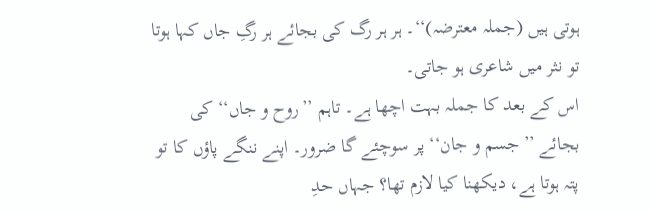ہوتی ہیں (جملہ معترضہ)‘‘۔ ہر ہر رگ کی بجائے ہر رگِ جاں کہا ہوتا تو نثر میں شاعری ہو جاتی۔
اس کے بعد کا جملہ بہت اچھا ہے۔ تاہم ’’روح و جاں‘‘ کی بجائے ’’جسم و جان‘‘ پر سوچئے گا ضرور۔ اپنے ننگے پاؤں کا تو پتہ ہوتا ہے، دیکھنا کیا لازم تھا؟ جہاں حدِ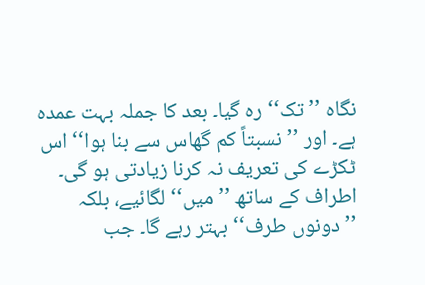نگاہ ’’تک‘‘ رہ گیا۔ بعد کا جملہ بہت عمدہ ہے۔ اور ’’نسبتاً کم گھاس سے بنا ہوا‘‘ اس ٹکڑے کی تعریف نہ کرنا زیادتی ہو گی۔
اطراف کے ساتھ ’’میں‘‘ لگائیے، بلکہ ’’دونوں طرف‘‘ بہتر رہے گا۔ جب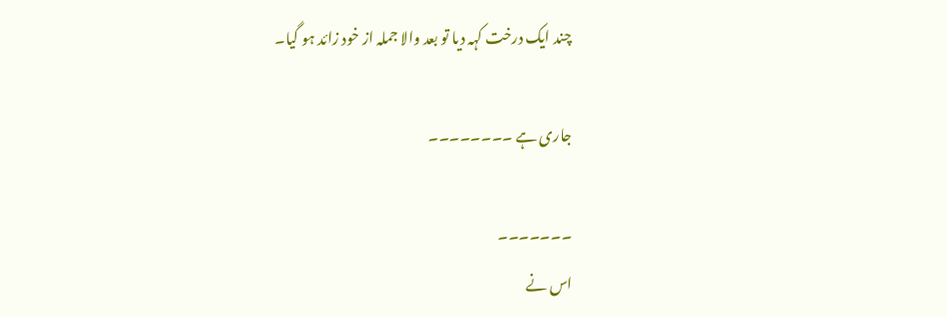چند ایک درخت کہہ دیا تو بعد والا جملہ از خود زائد ہو گیا۔

جاری ہے ۔۔۔۔۔۔۔۔

۔۔۔۔۔۔۔
اس نے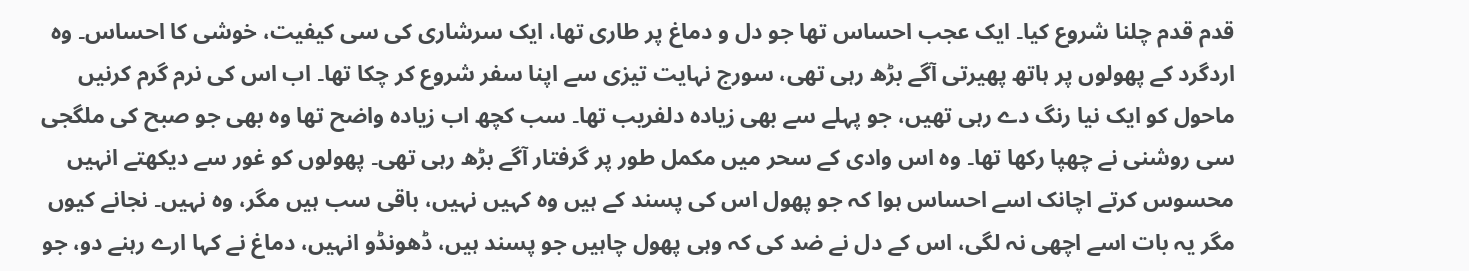قدم قدم چلنا شروع کیا۔ ایک عجب احساس تھا جو دل و دماغ پر طاری تھا، ایک سرشاری کی سی کیفیت، خوشی کا احساس۔ وہ اردگرد کے پھولوں پر ہاتھ پھیرتی آگے بڑھ رہی تھی، سورج نہایت تیزی سے اپنا سفر شروع کر چکا تھا۔ اب اس کی نرم گرم کرنیں ماحول کو ایک نیا رنگ دے رہی تھیں، جو پہلے سے بھی زیادہ دلفریب تھا۔ سب کچھ اب زیادہ واضح تھا وہ بھی جو صبح کی ملگجی سی روشنی نے چھپا رکھا تھا۔ وہ اس وادی کے سحر میں مکمل طور پر گرفتار آگے بڑھ رہی تھی۔ پھولوں کو غور سے دیکھتے انہیں محسوس کرتے اچانک اسے احساس ہوا کہ جو پھول اس کی پسند کے ہیں وہ کہیں نہیں، باقی سب ہیں مگر، وہ نہیں۔ نجانے کیوں مگر یہ بات اسے اچھی نہ لگی، اس کے دل نے ضد کی کہ وہی پھول چاہیں جو پسند ہیں، ڈھونڈو انہیں، دماغ نے کہا ارے رہنے دو، جو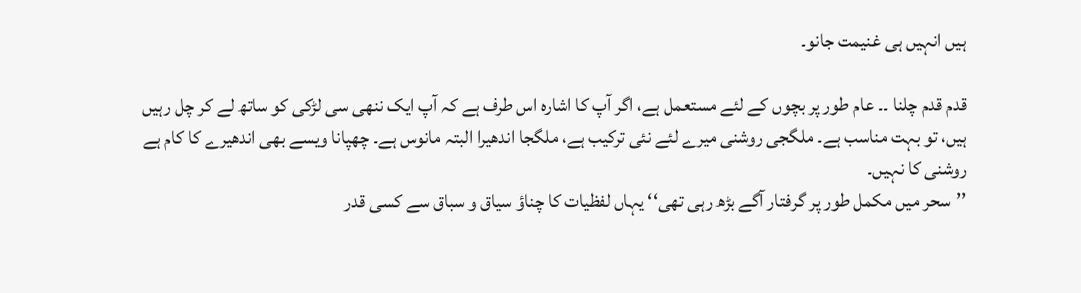ہیں انہیں ہی غنیمت جانو۔

قدم قدم چلنا ۔۔ عام طور پر بچوں کے لئے مستعمل ہے، اگر آپ کا اشارہ اس طرف ہے کہ آپ ایک ننھی سی لڑکی کو ساتھ لے کر چل رہیں ہیں، تو بہت مناسب ہے۔ ملگجی روشنی میرے لئے نئی ترکیب ہے، ملگجا اندھیرا البتہ مانوس ہے۔ چھپانا ویسے بھی اندھیرے کا کام ہے روشنی کا نہیں۔
’’سحر میں مکمل طور پر گرفتار آگے بڑھ رہی تھی‘‘ یہاں لفظیات کا چناؤ سیاق و سباق سے کسی قدر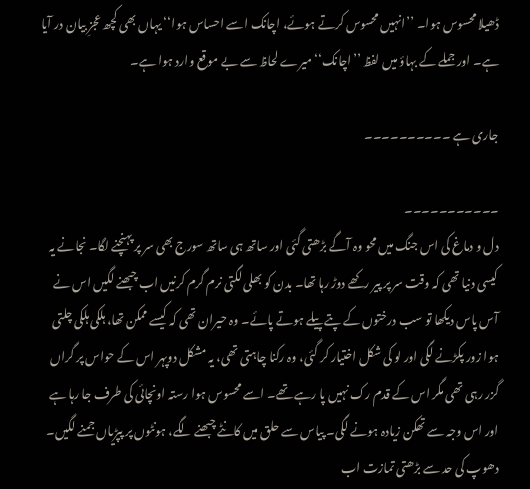ڈھیلا محسوس ہوا۔ ’’انہیں محسوس کرتے ہوئے، اچانک اسے احساس ہوا‘‘ یہاں بھی کچھ عجزِ بیان در آیا ہے۔ اور جملے کے بہاؤ میں لفظ ’’اچانک‘‘ میرے لحاظ سے بے موقع وارد ہوا ہے۔

جاری ہے ۔۔۔۔۔۔۔۔۔۔

۔۔۔۔۔۔۔۔۔۔۔
دل و دماغ کی اس جنگ میں محو وہ آگے بڑھتی گئی اور ساتھ ہی ساتھ سورج بھی سر پر پہنچنے لگا۔ نجانے یہ کیسی دنیا تھی کہ وقت سر پر پیر رکھے دوڑ رہا تھا۔ بدن کو بھلی لگتی نرم گرم کرنیں اب چبھنے لگیں اس نے آس پاس دیکھا تو سب درختوں کے پتے پیلے ہوتے پائے۔ وہ حیران تھی کہ کیسے ممکن تھا، ہلکی ہلکی چلتی ہوا زور پکڑنے لگی اور لو کی شکل اختیار کر گئی، وہ رکنا چاہتی تھی، یہ مشکل دوپہر اس کے حواس پر گراں گزر رہی تھی مگر اس کے قدم رک نہیں پا رہے تھے۔ اسے محسوس ہوا رستہ اونچائی کی طرف جا رہا ہے اور اس وجہ سے تھکن زیادہ ہونے لگی۔ پیاس سے حلق میں کانٹے چبھنے لگے، ہونٹوں پر پپڑیاں جمنے لگیں۔ دھوپ کی حد سے بڑھتی تمازت اب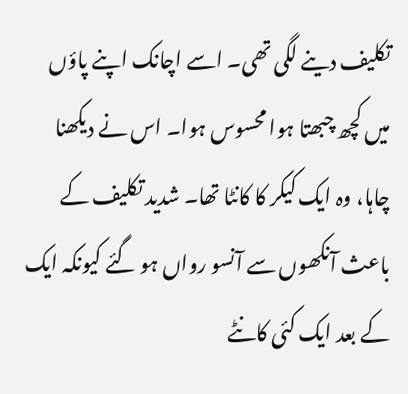تکلیف دینے لگی تھی۔ اسے اچانک اپنے پاؤں میں کچھ چبھتا ہوا محسوس ہوا۔ اس نے دیکھنا چاہا، وہ ایک کیکر کا کانٹا تھا۔ شدید تکلیف کے باعث آنکھوں سے آنسو رواں ہو گئے کیونکہ ایک کے بعد ایک کئی کانٹے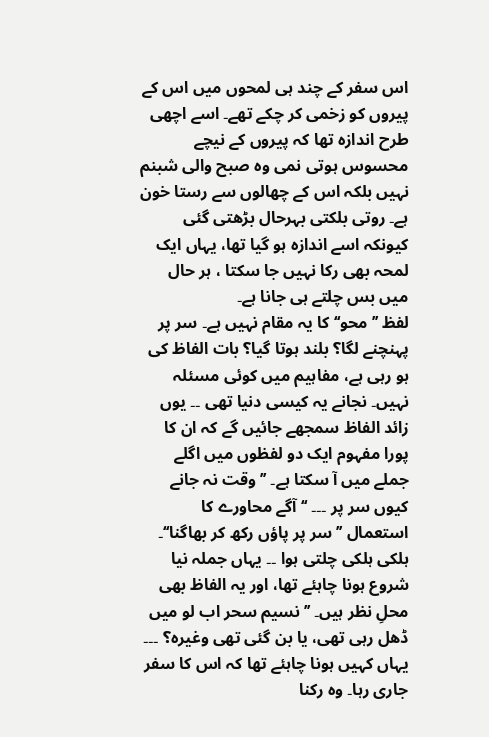اس سفر کے چند ہی لمحوں میں اس کے پیروں کو زخمی کر چکے تھے۔ اسے اچھی طرح اندازہ تھا کہ پیروں کے نیچے محسوس ہوتی نمی وہ صبح والی شبنم نہیں بلکہ اس کے چھالوں سے رستا خون ہے۔ روتی بلکتی بہرحال بڑھتی گئی کیونکہ اسے اندازہ ہو گیا تھا، یہاں ایک لمحہ بھی رکا نہیں جا سکتا ، ہر حال میں بس چلتے ہی جانا ہے۔
لفظ ’’محو‘‘ کا یہ مقام نہیں ہے۔ سر پر پہنچنے لگا؟ بلند ہوتا گیا؟ بات الفاظ کی ہو رہی ہے، مفاہیم میں کوئی مسئلہ نہیں۔ نجانے یہ کیسی دنیا تھی ۔۔ یوں زائد الفاظ سمجھے جائیں گے کہ ان کا پورا مفہوم ایک دو لفظوں میں اگلے جملے میں آ سکتا ہے۔ ’’وقت نہ جانے کیوں سر پر ۔۔۔ ‘‘ آگے محاورے کا استعمال ’’سر پر پاؤں رکھ کر بھاگنا‘‘۔ ہلکی ہلکی چلتی ہوا ۔۔ یہاں جملہ نیا شروع ہونا چاہئے تھا، اور یہ الفاظ بھی محلِ نظر ہیں۔ ’’نسیم سحر اب لو میں ڈھل رہی تھی، یا بن گئی تھی وغیرہ؟ ۔۔۔ یہاں کہیں ہونا چاہئے تھا کہ اس کا سفر جاری رہا۔ وہ رکنا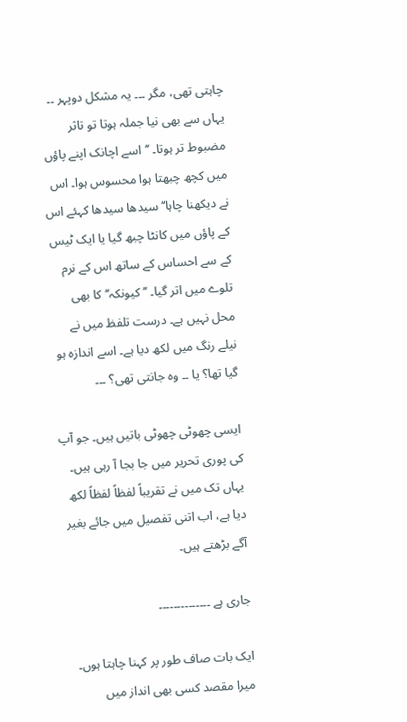چاہتی تھی، مگر ۔۔۔ یہ مشکل دوپہر ۔۔ یہاں سے بھی نیا جملہ ہوتا تو تاثر مضبوط تر ہوتا۔ ’’اسے اچانک اپنے پاؤں میں کچھ چبھتا ہوا محسوس ہوا۔ اس نے دیکھنا چاہا‘‘ سیدھا سیدھا کہئے اس کے پاؤں میں کانٹا چبھ گیا یا ایک ٹیس کے سے احساس کے ساتھ اس کے نرم تلوے میں اتر گیا۔ ’’کیونکہ‘‘ کا بھی محل نہیں ہے۔ درست تلفظ میں نے نیلے رنگ میں لکھ دیا ہے۔ اسے اندازہ ہو گیا تھا؟ یا ۔۔ وہ جانتی تھی؟ ۔۔۔

ایسی چھوٹی چھوٹی باتیں ہیں۔ جو آپ کی پوری تحریر میں جا بجا آ رہی ہیں۔ یہاں تک میں نے تقریباً لفظاً لفظاً لکھ دیا ہے، اب اتنی تفصیل میں جائے بغیر آگے بڑھتے ہیں۔

جاری ہے ۔۔۔۔۔۔۔۔۔۔۔۔۔۔

ایک بات صاف طور پر کہنا چاہتا ہوں۔
میرا مقصد کسی بھی انداز میں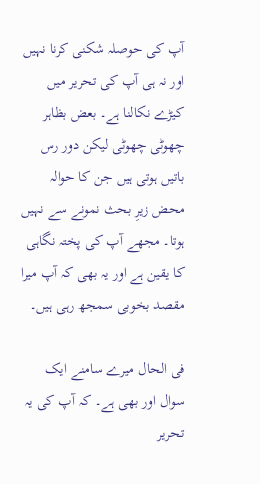آپ کی حوصلہ شکنی کرنا نہیں اور نہ ہی آپ کی تحریر میں کیڑے نکالنا ہے۔ بعض بظاہر چھوٹی چھوٹی لیکن دور رس باتیں ہوتی ہیں جن کا حوالہ محض زیرِ بحث نمونے سے نہیں ہوتا۔ مجھے آپ کی پختہ نگاہی کا یقین ہے اور یہ بھی کہ آپ میرا مقصد بخوبی سمجھ رہی ہیں۔

فی الحال میرے سامنے ایک سوال اور بھی ہے۔ کہ آپ کی یہ تحریر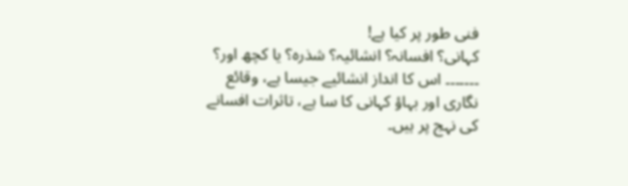فنی طور پر کیا ہے!
کہانی؟ افسانہ؟ انشائیہ؟ شذرہ؟ یا کچھ اور؟ ۔۔۔۔۔۔۔ اس کا انداز انشائیے جیسا ہے، وقائع نگاری اور بہاؤ کہانی کا سا ہے، تاثرات افسانے کی نہج پر ہیں۔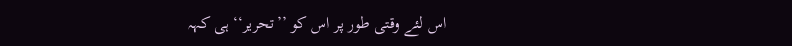اس لئے وقتی طور پر اس کو ’’تحریر‘‘ ہی کہہ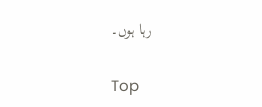رہا ہوں۔

Top